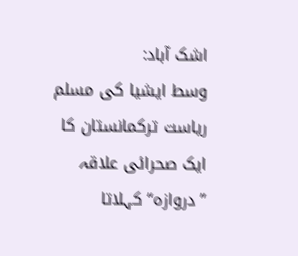اشک آباد:
وسط ایشیا کی مسلم ریاست ترکمانستان کا ایک صحرائی علاقہ ’’دروازہ‘‘ کہلاتا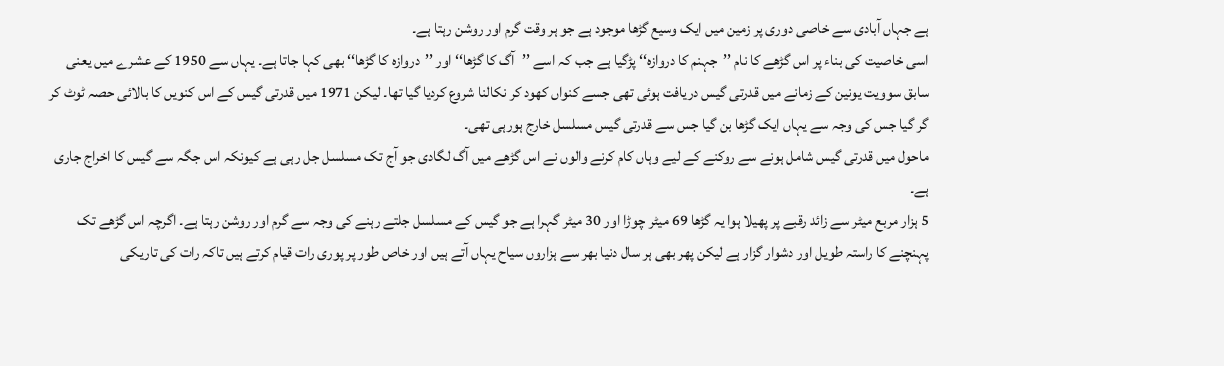ہے جہاں آبادی سے خاصی دوری پر زمین میں ایک وسیع گڑھا موجود ہے جو ہر وقت گرم اور روشن رہتا ہے۔
اسی خاصیت کی بناء پر اس گڑھے کا نام ’’جہنم کا دروازہ‘‘ پڑگیا ہے جب کہ اسے ’’آگ کا گڑھا‘‘ اور ’’دروازہ کا گڑھا‘‘ بھی کہا جاتا ہے۔ یہاں سے 1950 کے عشرے میں یعنی سابق سوویت یونین کے زمانے میں قدرتی گیس دریافت ہوئی تھی جسے کنواں کھود کر نکالنا شروع کردیا گیا تھا۔ لیکن 1971 میں قدرتی گیس کے اس کنویں کا بالائی حصہ ٹوٹ کر گر گیا جس کی وجہ سے یہاں ایک گڑھا بن گیا جس سے قدرتی گیس مسلسل خارج ہورہی تھی۔
ماحول میں قدرتی گیس شامل ہونے سے روکنے کے لیے وہاں کام کرنے والوں نے اس گڑھے میں آگ لگادی جو آج تک مسلسل جل رہی ہے کیونکہ اس جگہ سے گیس کا اخراج جاری ہے۔
5 ہزار مربع میٹر سے زائد رقبے پر پھیلا ہوا یہ گڑھا 69 میٹر چوڑا اور 30 میٹر گہرا ہے جو گیس کے مسلسل جلتے رہنے کی وجہ سے گرم اور روشن رہتا ہے۔ اگرچہ اس گڑھے تک پہنچنے کا راستہ طویل اور دشوار گزار ہے لیکن پھر بھی ہر سال دنیا بھر سے ہزاروں سیاح یہاں آتے ہیں اور خاص طور پر پوری رات قیام کرتے ہیں تاکہ رات کی تاریکی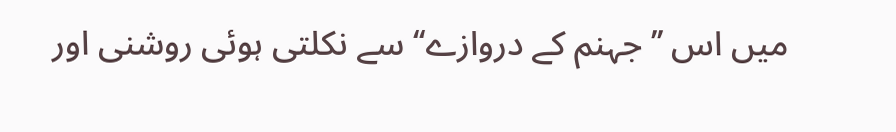میں اس ’’جہنم کے دروازے‘‘ سے نکلتی ہوئی روشنی اور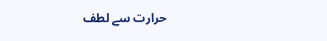حرارت سے لطف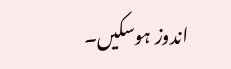اندوز ہوسکیں۔